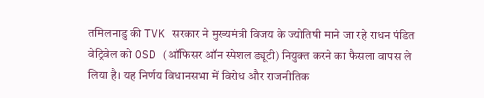तमिलनाडु की TVK सरकार ने मुख्यमंत्री विजय के ज्योतिषी माने जा रहे राधन पंडित वेट्रिवेल को OSD (ऑफिसर ऑन स्पेशल ड्यूटी) नियुक्त करने का फैसला वापस ले लिया है। यह निर्णय विधानसभा में विरोध और राजनीतिक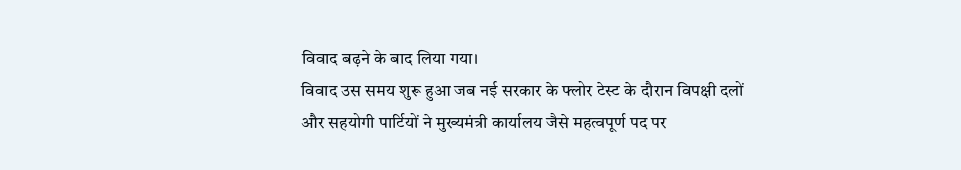विवाद बढ़ने के बाद लिया गया।
विवाद उस समय शुरू हुआ जब नई सरकार के फ्लोर टेस्ट के दौरान विपक्षी दलों और सहयोगी पार्टियों ने मुख्यमंत्री कार्यालय जैसे महत्वपूर्ण पद पर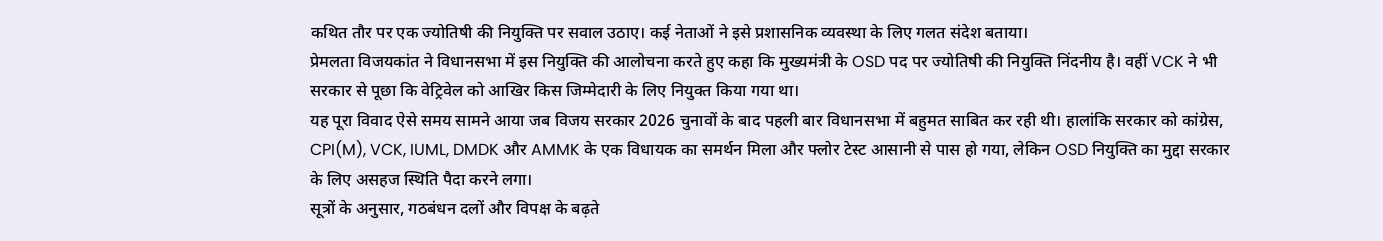कथित तौर पर एक ज्योतिषी की नियुक्ति पर सवाल उठाए। कई नेताओं ने इसे प्रशासनिक व्यवस्था के लिए गलत संदेश बताया।
प्रेमलता विजयकांत ने विधानसभा में इस नियुक्ति की आलोचना करते हुए कहा कि मुख्यमंत्री के OSD पद पर ज्योतिषी की नियुक्ति निंदनीय है। वहीं VCK ने भी सरकार से पूछा कि वेट्रिवेल को आखिर किस जिम्मेदारी के लिए नियुक्त किया गया था।
यह पूरा विवाद ऐसे समय सामने आया जब विजय सरकार 2026 चुनावों के बाद पहली बार विधानसभा में बहुमत साबित कर रही थी। हालांकि सरकार को कांग्रेस, CPI(M), VCK, IUML, DMDK और AMMK के एक विधायक का समर्थन मिला और फ्लोर टेस्ट आसानी से पास हो गया, लेकिन OSD नियुक्ति का मुद्दा सरकार के लिए असहज स्थिति पैदा करने लगा।
सूत्रों के अनुसार, गठबंधन दलों और विपक्ष के बढ़ते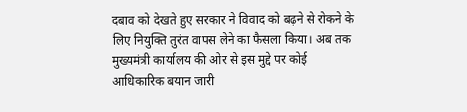दबाव को देखते हुए सरकार ने विवाद को बढ़ने से रोकने के लिए नियुक्ति तुरंत वापस लेने का फैसला किया। अब तक मुख्यमंत्री कार्यालय की ओर से इस मुद्दे पर कोई आधिकारिक बयान जारी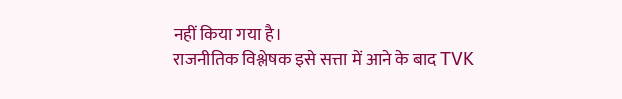नहीं किया गया है।
राजनीतिक विश्लेषक इसे सत्ता में आने के बाद TVK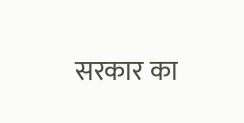सरकार का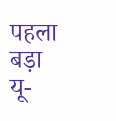पहला बड़ा यू-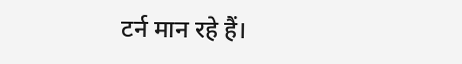टर्न मान रहे हैं।